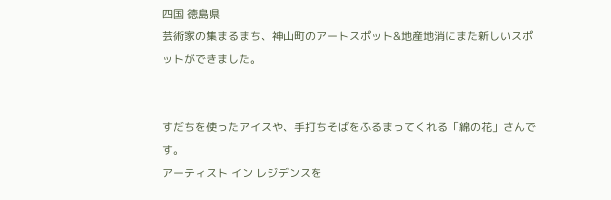四国 徳島県
芸術家の集まるまち、神山町のアートスポット&地産地消にまた新しいスポットができました。


すだちを使ったアイスや、手打ちそばをふるまってくれる「綿の花」さんです。
アーティスト イン レジデンスを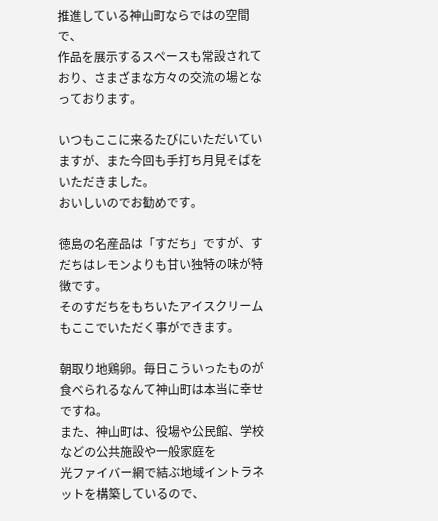推進している神山町ならではの空間で、
作品を展示するスペースも常設されており、さまざまな方々の交流の場となっております。

いつもここに来るたびにいただいていますが、また今回も手打ち月見そばをいただきました。
おいしいのでお勧めです。

徳島の名産品は「すだち」ですが、すだちはレモンよりも甘い独特の味が特徴です。
そのすだちをもちいたアイスクリームもここでいただく事ができます。

朝取り地鶏卵。毎日こういったものが食べられるなんて神山町は本当に幸せですね。
また、神山町は、役場や公民館、学校などの公共施設や一般家庭を
光ファイバー網で結ぶ地域イントラネットを構築しているので、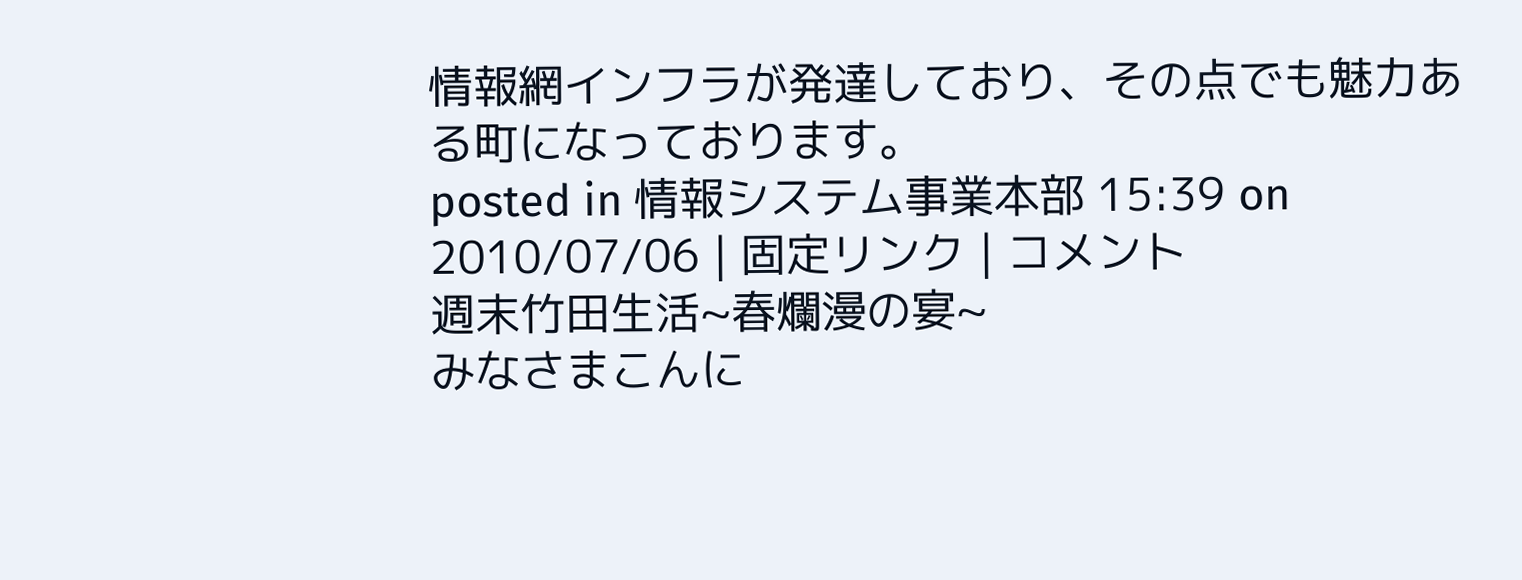情報網インフラが発達しており、その点でも魅力ある町になっております。
posted in 情報システム事業本部 15:39 on 2010/07/06 | 固定リンク | コメント
週末竹田生活~春爛漫の宴~
みなさまこんに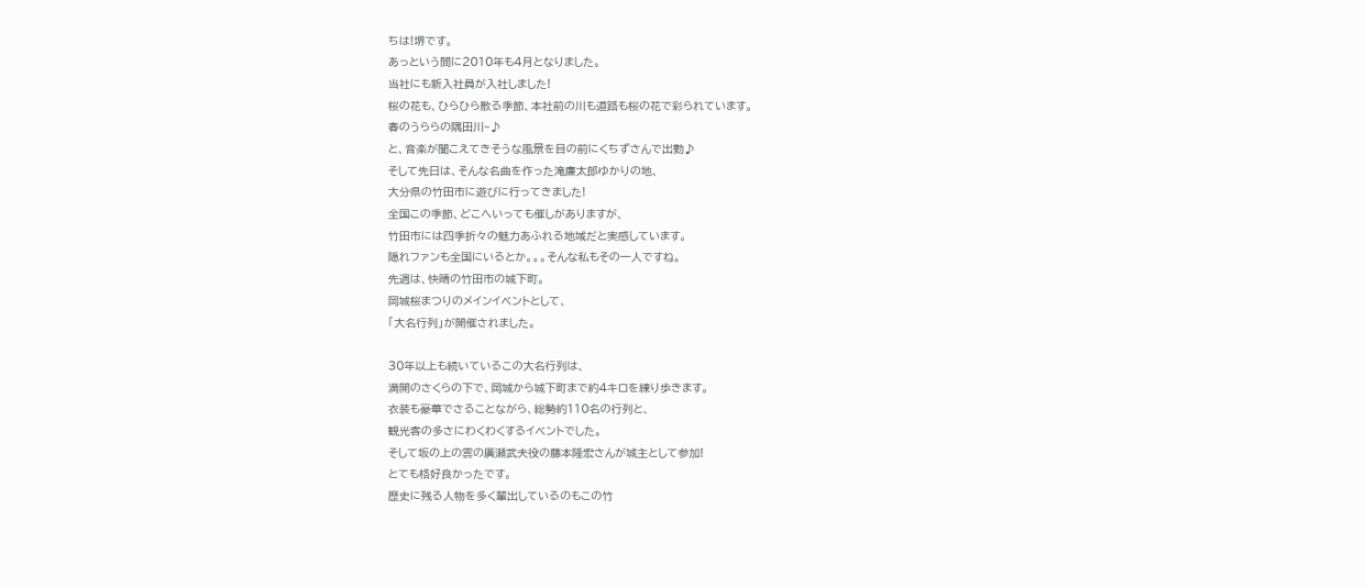ちは!堺です。
あっという間に2010年も4月となりました。
当社にも新入社員が入社しました!
桜の花も、ひらひら散る季節、本社前の川も道路も桜の花で彩られています。
春のうららの隅田川~♪
と、音楽が聞こえてきそうな風景を目の前にくちずさんで出勤♪
そして先日は、そんな名曲を作った滝廉太郎ゆかりの地、
大分県の竹田市に遊びに行ってきました!
全国この季節、どこへいっても催しがありますが、
竹田市には四季折々の魅力あふれる地域だと実感しています。
隠れファンも全国にいるとか。。。そんな私もその一人ですね。
先週は、快晴の竹田市の城下町。
岡城桜まつりのメインイベントとして、
「大名行列」が開催されました。

30年以上も続いているこの大名行列は、
満開のさくらの下で、岡城から城下町まで約4キロを練り歩きます。
衣装も豪華でさることながら、総勢約110名の行列と、
観光客の多さにわくわくするイベントでした。
そして坂の上の雲の廣瀬武夫役の藤本隆宏さんが城主として参加!
とても格好良かったです。
歴史に残る人物を多く輩出しているのもこの竹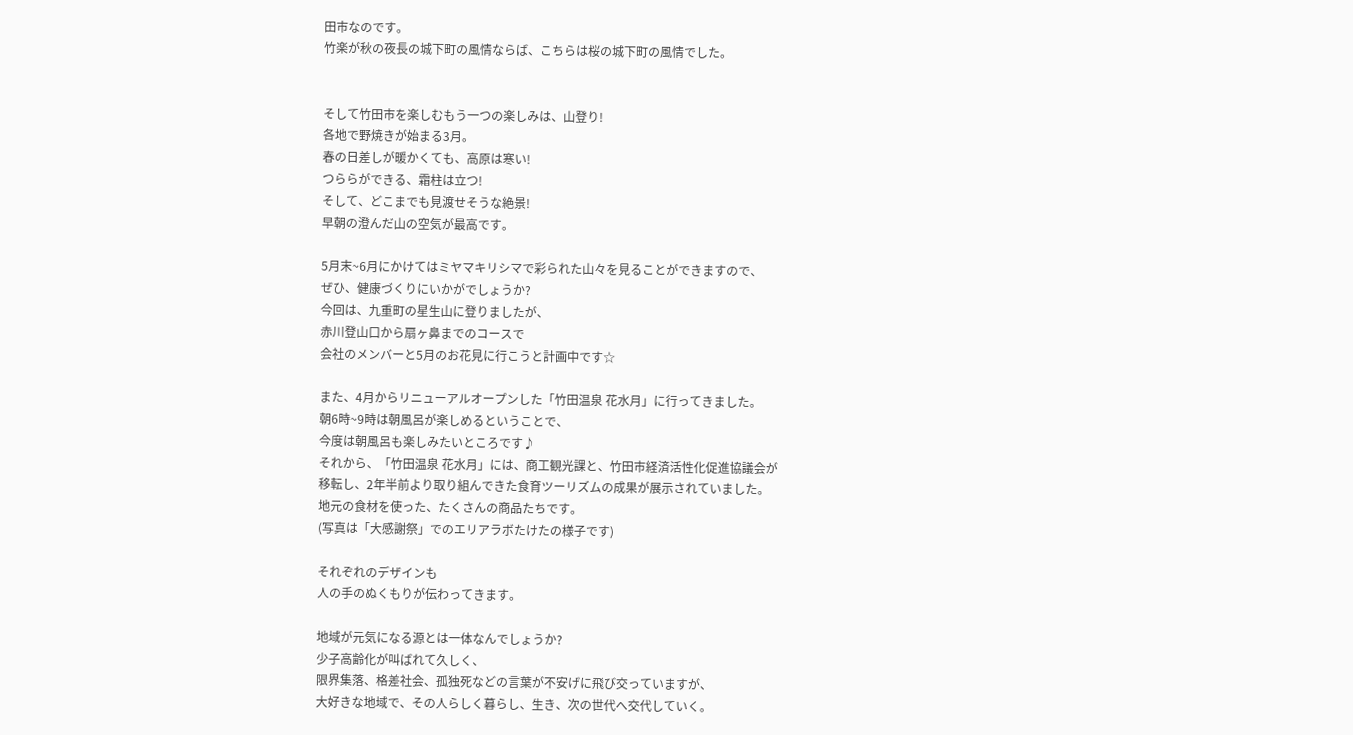田市なのです。
竹楽が秋の夜長の城下町の風情ならば、こちらは桜の城下町の風情でした。


そして竹田市を楽しむもう一つの楽しみは、山登り!
各地で野焼きが始まる3月。
春の日差しが暖かくても、高原は寒い!
つららができる、霜柱は立つ!
そして、どこまでも見渡せそうな絶景!
早朝の澄んだ山の空気が最高です。

5月末~6月にかけてはミヤマキリシマで彩られた山々を見ることができますので、
ぜひ、健康づくりにいかがでしょうか?
今回は、九重町の星生山に登りましたが、
赤川登山口から扇ヶ鼻までのコースで
会社のメンバーと5月のお花見に行こうと計画中です☆

また、4月からリニューアルオープンした「竹田温泉 花水月」に行ってきました。
朝6時~9時は朝風呂が楽しめるということで、
今度は朝風呂も楽しみたいところです♪
それから、「竹田温泉 花水月」には、商工観光課と、竹田市経済活性化促進協議会が
移転し、2年半前より取り組んできた食育ツーリズムの成果が展示されていました。
地元の食材を使った、たくさんの商品たちです。
(写真は「大感謝祭」でのエリアラボたけたの様子です)

それぞれのデザインも
人の手のぬくもりが伝わってきます。

地域が元気になる源とは一体なんでしょうか?
少子高齢化が叫ばれて久しく、
限界集落、格差社会、孤独死などの言葉が不安げに飛び交っていますが、
大好きな地域で、その人らしく暮らし、生き、次の世代へ交代していく。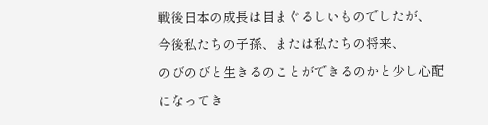戦後日本の成長は目まぐるしいものでしたが、
今後私たちの子孫、または私たちの将来、
のびのびと生きるのことができるのかと少し心配になってき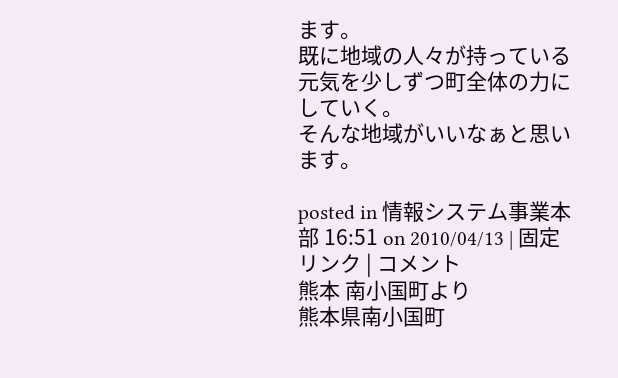ます。
既に地域の人々が持っている元気を少しずつ町全体の力にしていく。
そんな地域がいいなぁと思います。

posted in 情報システム事業本部 16:51 on 2010/04/13 | 固定リンク | コメント
熊本 南小国町より
熊本県南小国町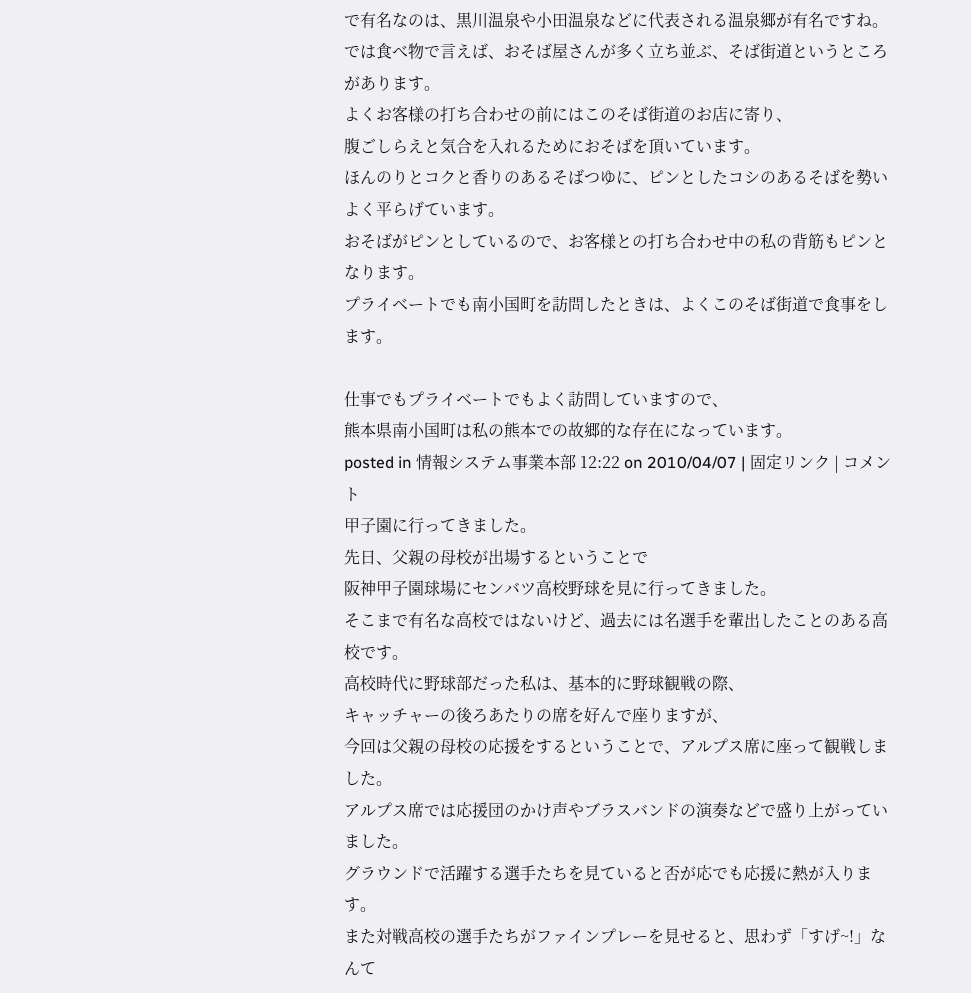で有名なのは、黒川温泉や小田温泉などに代表される温泉郷が有名ですね。
では食べ物で言えば、おそば屋さんが多く立ち並ぶ、そば街道というところがあります。
よくお客様の打ち合わせの前にはこのそば街道のお店に寄り、
腹ごしらえと気合を入れるためにおそばを頂いています。
ほんのりとコクと香りのあるそばつゆに、ピンとしたコシのあるそばを勢いよく平らげています。
おそばがピンとしているので、お客様との打ち合わせ中の私の背筋もピンとなります。
プライベートでも南小国町を訪問したときは、よくこのそば街道で食事をします。

仕事でもプライベートでもよく訪問していますので、
熊本県南小国町は私の熊本での故郷的な存在になっています。
posted in 情報システム事業本部 12:22 on 2010/04/07 | 固定リンク | コメント
甲子園に行ってきました。
先日、父親の母校が出場するということで
阪神甲子園球場にセンバツ高校野球を見に行ってきました。
そこまで有名な高校ではないけど、過去には名選手を輩出したことのある高校です。
高校時代に野球部だった私は、基本的に野球観戦の際、
キャッチャーの後ろあたりの席を好んで座りますが、
今回は父親の母校の応援をするということで、アルプス席に座って観戦しました。
アルプス席では応援団のかけ声やブラスバンドの演奏などで盛り上がっていました。
グラウンドで活躍する選手たちを見ていると否が応でも応援に熱が入ります。
また対戦高校の選手たちがファインプレーを見せると、思わず「すげ~!」なんて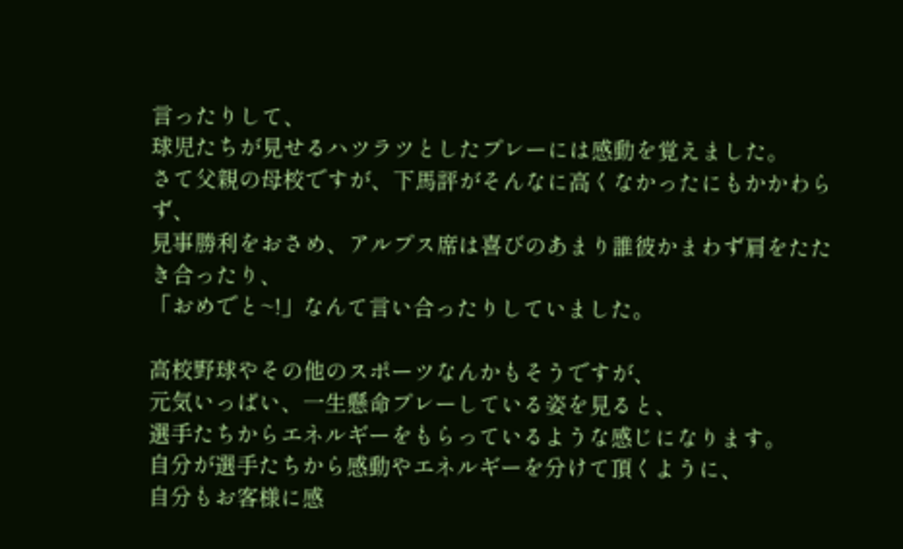言ったりして、
球児たちが見せるハツラツとしたプレーには感動を覚えました。
さて父親の母校ですが、下馬評がそんなに高くなかったにもかかわらず、
見事勝利をおさめ、アルプス席は喜びのあまり誰彼かまわず肩をたたき合ったり、
「おめでと~!」なんて言い合ったりしていました。

高校野球やその他のスポーツなんかもそうですが、
元気いっぱい、一生懸命プレーしている姿を見ると、
選手たちからエネルギーをもらっているような感じになります。
自分が選手たちから感動やエネルギーを分けて頂くように、
自分もお客様に感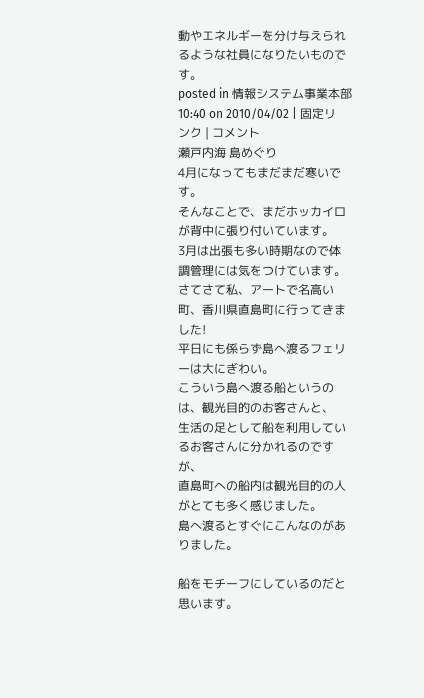動やエネルギーを分け与えられるような社員になりたいものです。
posted in 情報システム事業本部 10:40 on 2010/04/02 | 固定リンク | コメント
瀬戸内海 島めぐり
4月になってもまだまだ寒いです。
そんなことで、まだホッカイロが背中に張り付いています。
3月は出張も多い時期なので体調管理には気をつけています。
さてさて私、アートで名高い町、香川県直島町に行ってきました!
平日にも係らず島へ渡るフェリーは大にぎわい。
こういう島へ渡る船というのは、観光目的のお客さんと、
生活の足として船を利用しているお客さんに分かれるのですが、
直島町への船内は観光目的の人がとても多く感じました。
島へ渡るとすぐにこんなのがありました。

船をモチーフにしているのだと思います。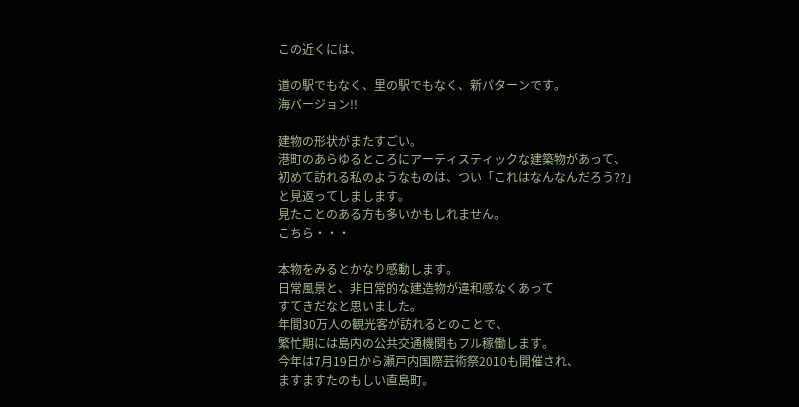この近くには、

道の駅でもなく、里の駅でもなく、新パターンです。
海バージョン!!

建物の形状がまたすごい。
港町のあらゆるところにアーティスティックな建築物があって、
初めて訪れる私のようなものは、つい「これはなんなんだろう??」
と見返ってしまします。
見たことのある方も多いかもしれません。
こちら・・・

本物をみるとかなり感動します。
日常風景と、非日常的な建造物が違和感なくあって
すてきだなと思いました。
年間30万人の観光客が訪れるとのことで、
繁忙期には島内の公共交通機関もフル稼働します。
今年は7月19日から瀬戸内国際芸術祭2010も開催され、
ますますたのもしい直島町。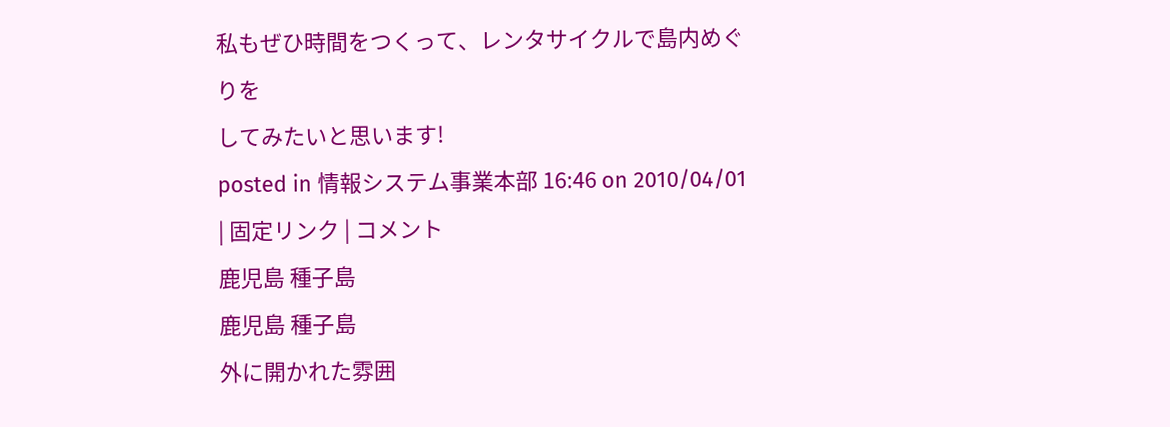私もぜひ時間をつくって、レンタサイクルで島内めぐりを
してみたいと思います!
posted in 情報システム事業本部 16:46 on 2010/04/01 | 固定リンク | コメント
鹿児島 種子島
鹿児島 種子島
外に開かれた雰囲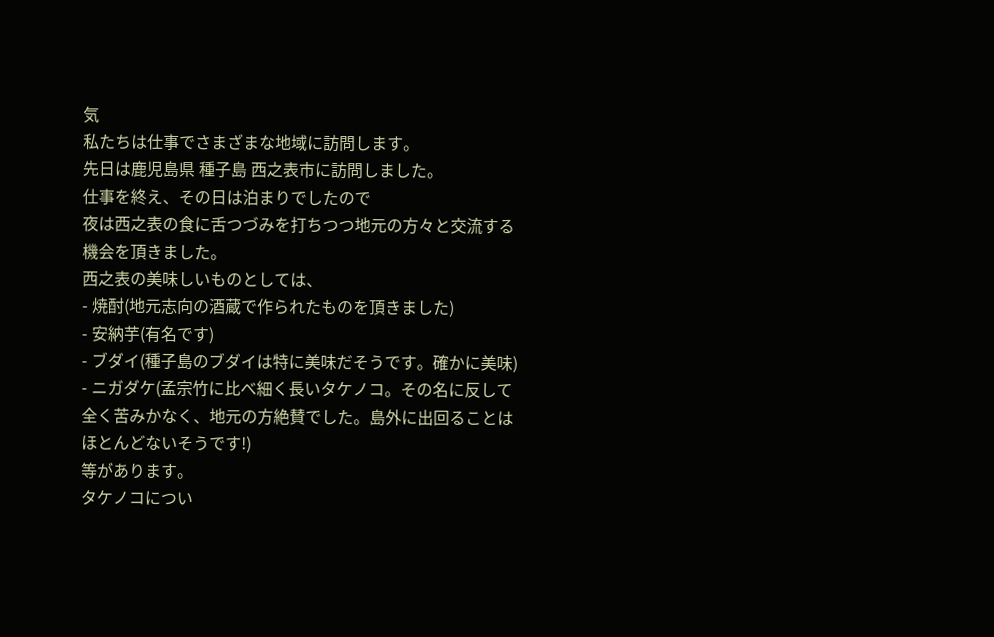気
私たちは仕事でさまざまな地域に訪問します。
先日は鹿児島県 種子島 西之表市に訪問しました。
仕事を終え、その日は泊まりでしたので
夜は西之表の食に舌つづみを打ちつつ地元の方々と交流する機会を頂きました。
西之表の美味しいものとしては、
- 焼酎(地元志向の酒蔵で作られたものを頂きました)
- 安納芋(有名です)
- ブダイ(種子島のブダイは特に美味だそうです。確かに美味)
- ニガダケ(孟宗竹に比べ細く長いタケノコ。その名に反して全く苦みかなく、地元の方絶賛でした。島外に出回ることはほとんどないそうです!)
等があります。
タケノコについ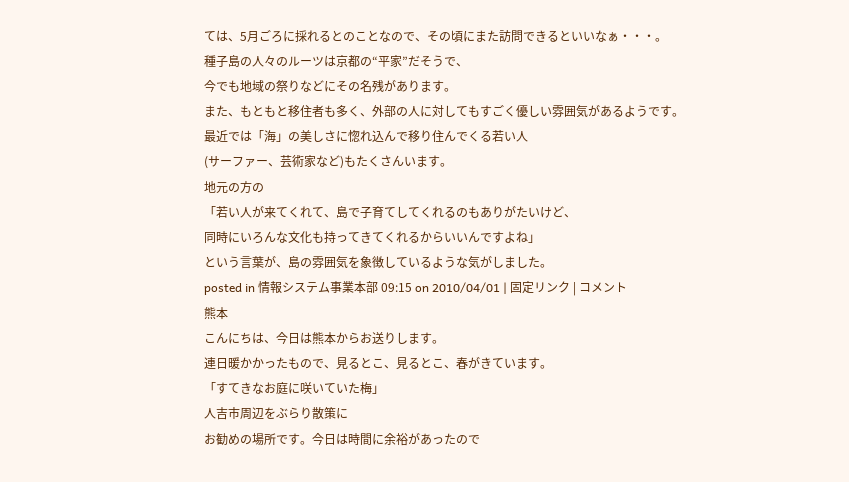ては、5月ごろに採れるとのことなので、その頃にまた訪問できるといいなぁ・・・。
種子島の人々のルーツは京都の“平家”だそうで、
今でも地域の祭りなどにその名残があります。
また、もともと移住者も多く、外部の人に対してもすごく優しい雰囲気があるようです。
最近では「海」の美しさに惚れ込んで移り住んでくる若い人
(サーファー、芸術家など)もたくさんいます。
地元の方の
「若い人が来てくれて、島で子育てしてくれるのもありがたいけど、
同時にいろんな文化も持ってきてくれるからいいんですよね」
という言葉が、島の雰囲気を象徴しているような気がしました。
posted in 情報システム事業本部 09:15 on 2010/04/01 | 固定リンク | コメント
熊本
こんにちは、今日は熊本からお送りします。
連日暖かかったもので、見るとこ、見るとこ、春がきています。
「すてきなお庭に咲いていた梅」
人吉市周辺をぶらり散策に
お勧めの場所です。今日は時間に余裕があったので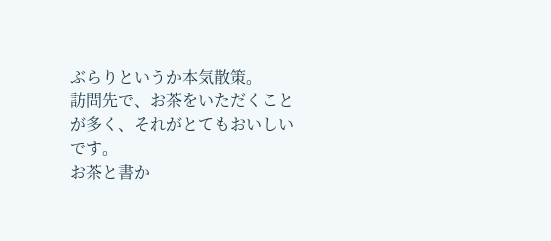ぶらりというか本気散策。
訪問先で、お茶をいただくことが多く、それがとてもおいしいです。
お茶と書か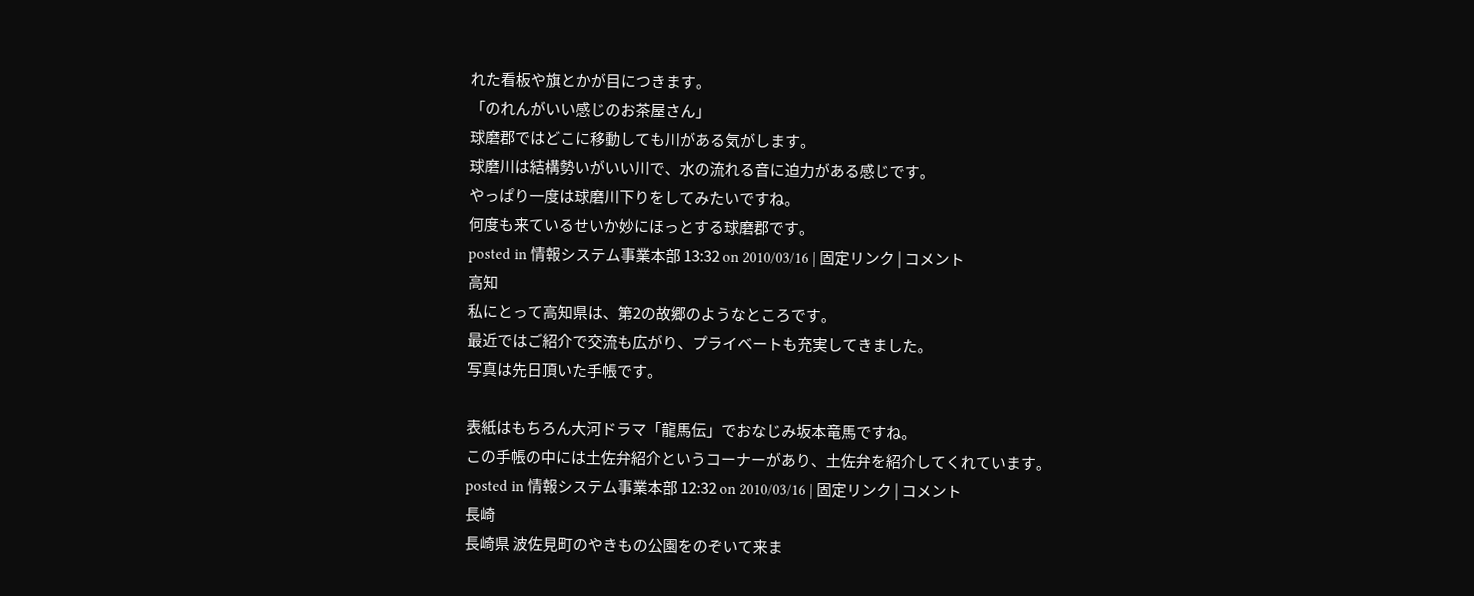れた看板や旗とかが目につきます。
「のれんがいい感じのお茶屋さん」
球磨郡ではどこに移動しても川がある気がします。
球磨川は結構勢いがいい川で、水の流れる音に迫力がある感じです。
やっぱり一度は球磨川下りをしてみたいですね。
何度も来ているせいか妙にほっとする球磨郡です。
posted in 情報システム事業本部 13:32 on 2010/03/16 | 固定リンク | コメント
高知
私にとって高知県は、第2の故郷のようなところです。
最近ではご紹介で交流も広がり、プライベートも充実してきました。
写真は先日頂いた手帳です。

表紙はもちろん大河ドラマ「龍馬伝」でおなじみ坂本竜馬ですね。
この手帳の中には土佐弁紹介というコーナーがあり、土佐弁を紹介してくれています。
posted in 情報システム事業本部 12:32 on 2010/03/16 | 固定リンク | コメント
長崎
長崎県 波佐見町のやきもの公園をのぞいて来ま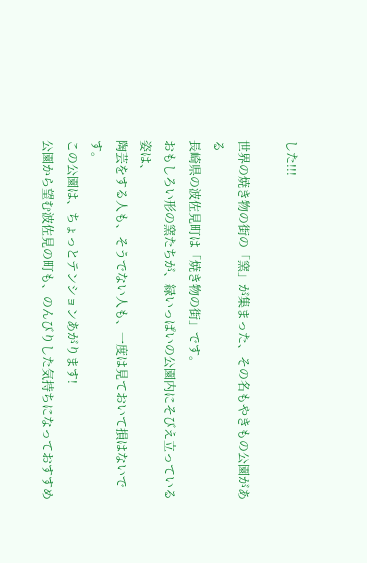した!!!

世界の焼き物の街の「窯」が集まった、その名もやきもの公園がある
長崎県の波佐見町は「焼き物の街」です。
おもしろい形の窯たちが、緑いっぱいの公園内にそびえ立っている姿は、
陶芸をする人も、そうでない人も、一度は見ておいて損はないです。
この公園は、ちょっとテンションあがります!
公園から望む波佐見の町も、のんびりした気持ちになっておすすめ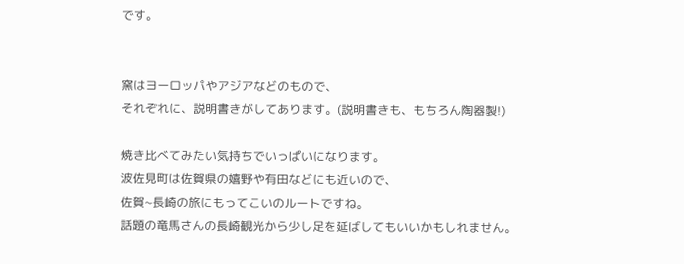です。


窯はヨーロッパやアジアなどのもので、
それぞれに、説明書きがしてあります。(説明書きも、もちろん陶器製!)

焼き比べてみたい気持ちでいっぱいになります。
波佐見町は佐賀県の嬉野や有田などにも近いので、
佐賀~長崎の旅にもってこいのルートですね。
話題の竜馬さんの長崎観光から少し足を延ばしてもいいかもしれません。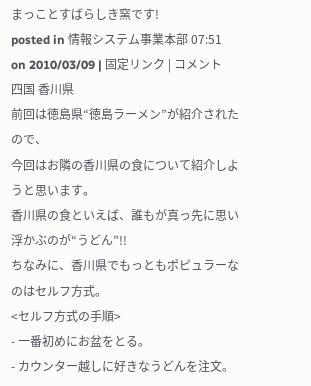まっことすばらしき窯です!
posted in 情報システム事業本部 07:51 on 2010/03/09 | 固定リンク | コメント
四国 香川県
前回は徳島県“徳島ラーメン”が紹介されたので、
今回はお隣の香川県の食について紹介しようと思います。
香川県の食といえば、誰もが真っ先に思い浮かぶのが“うどん”!!
ちなみに、香川県でもっともポピュラーなのはセルフ方式。
<セルフ方式の手順>
- 一番初めにお盆をとる。
- カウンター越しに好きなうどんを注文。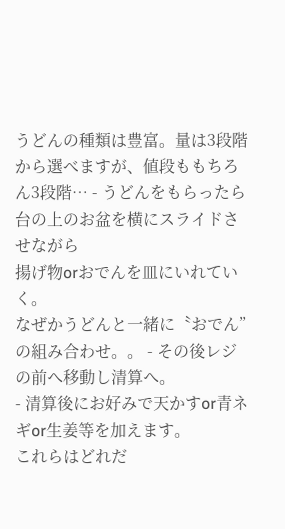うどんの種類は豊富。量は3段階から選べますが、値段ももちろん3段階… - うどんをもらったら台の上のお盆を横にスライドさせながら
揚げ物orおでんを皿にいれていく。
なぜかうどんと一緒に〝おでん”の組み合わせ。。 - その後レジの前へ移動し清算へ。
- 清算後にお好みで天かすor青ネギor生姜等を加えます。
これらはどれだ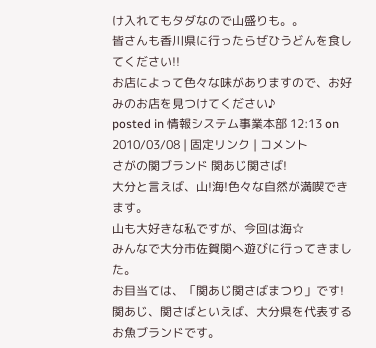け入れてもタダなので山盛りも。。
皆さんも香川県に行ったらぜひうどんを食してください!!
お店によって色々な味がありますので、お好みのお店を見つけてください♪
posted in 情報システム事業本部 12:13 on 2010/03/08 | 固定リンク | コメント
さがの関ブランド 関あじ関さば!
大分と言えば、山!海!色々な自然が満喫できます。
山も大好きな私ですが、今回は海☆
みんなで大分市佐賀関へ遊びに行ってきました。
お目当ては、「関あじ関さばまつり」です!
関あじ、関さばといえば、大分県を代表するお魚ブランドです。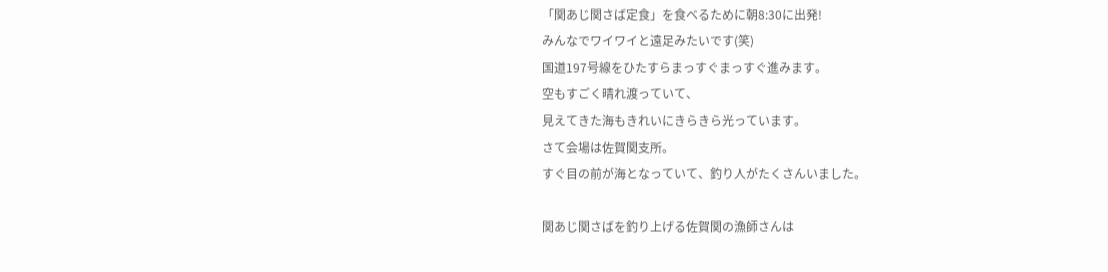「関あじ関さば定食」を食べるために朝8:30に出発!
みんなでワイワイと遠足みたいです(笑)
国道197号線をひたすらまっすぐまっすぐ進みます。
空もすごく晴れ渡っていて、
見えてきた海もきれいにきらきら光っています。
さて会場は佐賀関支所。
すぐ目の前が海となっていて、釣り人がたくさんいました。

関あじ関さばを釣り上げる佐賀関の漁師さんは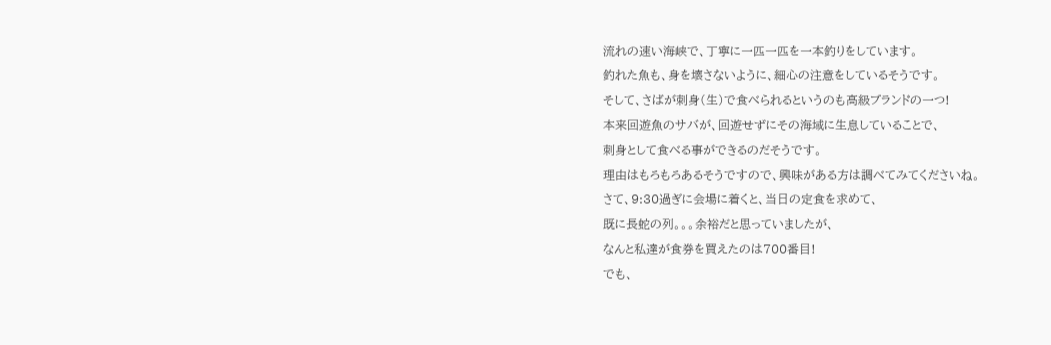流れの速い海峡で、丁寧に一匹一匹を一本釣りをしています。
釣れた魚も、身を壊さないように、細心の注意をしているそうです。
そして、さばが刺身(生)で食べられるというのも高級ブランドの一つ!
本来回遊魚のサバが、回遊せずにその海域に生息していることで、
刺身として食べる事ができるのだそうです。
理由はもろもろあるそうですので、興味がある方は調べてみてくださいね。
さて、9:30過ぎに会場に着くと、当日の定食を求めて、
既に長蛇の列。。。余裕だと思っていましたが、
なんと私達が食券を買えたのは700番目!
でも、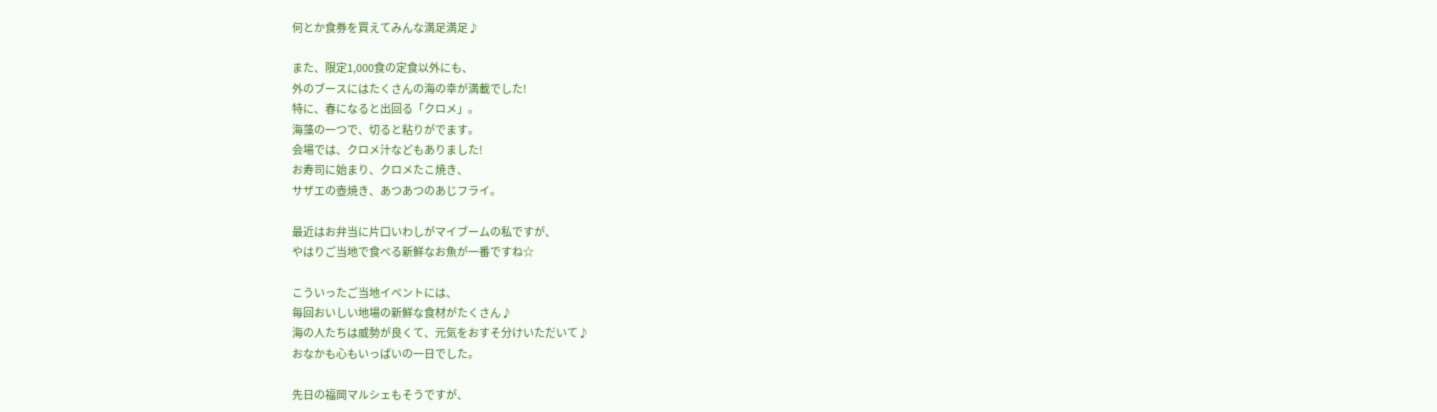何とか食券を買えてみんな満足満足♪

また、限定1,000食の定食以外にも、
外のブースにはたくさんの海の幸が満載でした!
特に、春になると出回る「クロメ」。
海藻の一つで、切ると粘りがでます。
会場では、クロメ汁などもありました!
お寿司に始まり、クロメたこ焼き、
サザエの壺焼き、あつあつのあじフライ。

最近はお弁当に片口いわしがマイブームの私ですが、
やはりご当地で食べる新鮮なお魚が一番ですね☆

こういったご当地イベントには、
毎回おいしい地場の新鮮な食材がたくさん♪
海の人たちは威勢が良くて、元気をおすそ分けいただいて♪
おなかも心もいっぱいの一日でした。

先日の福岡マルシェもそうですが、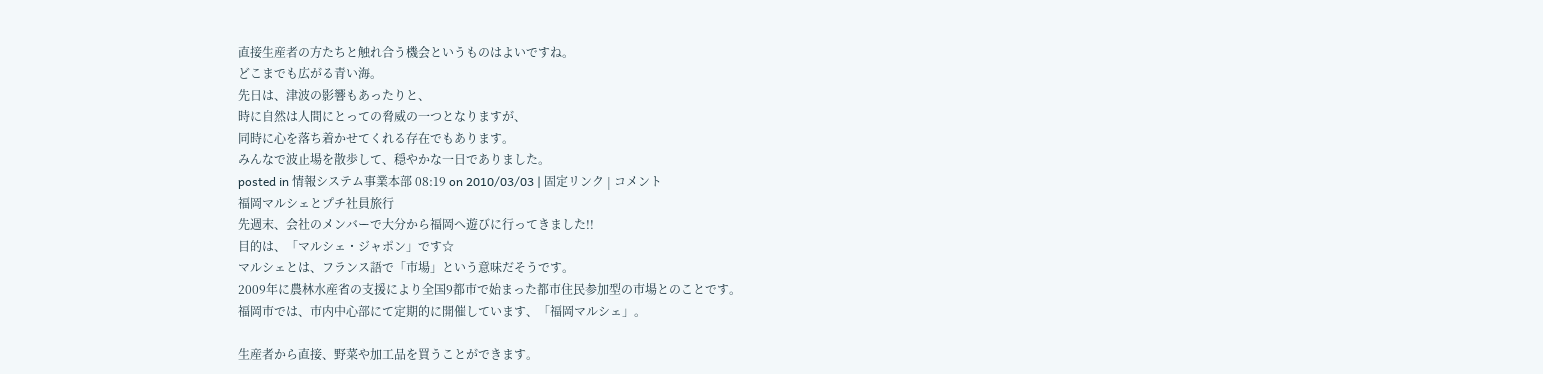直接生産者の方たちと触れ合う機会というものはよいですね。
どこまでも広がる青い海。
先日は、津波の影響もあったりと、
時に自然は人間にとっての脅威の一つとなりますが、
同時に心を落ち着かせてくれる存在でもあります。
みんなで波止場を散歩して、穏やかな一日でありました。
posted in 情報システム事業本部 08:19 on 2010/03/03 | 固定リンク | コメント
福岡マルシェとプチ社員旅行
先週末、会社のメンバーで大分から福岡へ遊びに行ってきました!!
目的は、「マルシェ・ジャポン」です☆
マルシェとは、フランス語で「市場」という意味だそうです。
2009年に農林水産省の支援により全国9都市で始まった都市住民参加型の市場とのことです。
福岡市では、市内中心部にて定期的に開催しています、「福岡マルシェ」。

生産者から直接、野菜や加工品を買うことができます。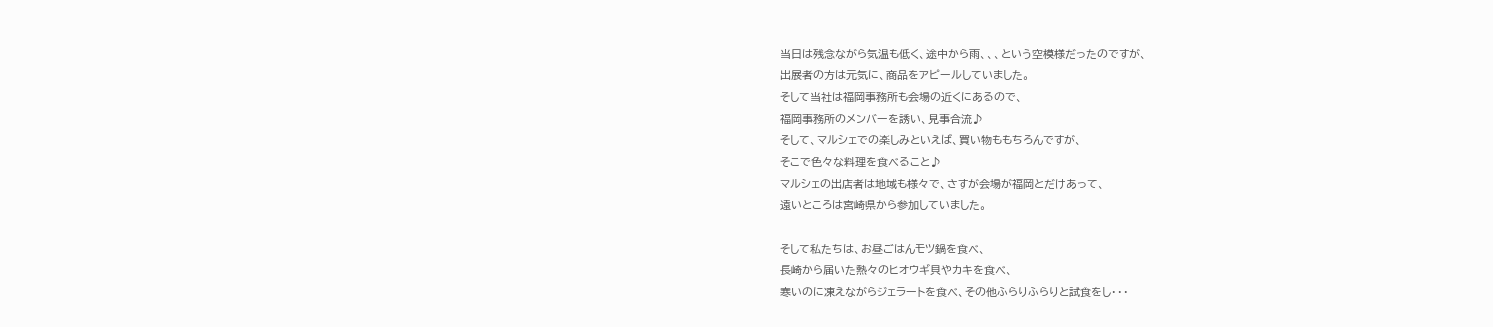当日は残念ながら気温も低く、途中から雨、、、という空模様だったのですが、
出展者の方は元気に、商品をアピールしていました。
そして当社は福岡事務所も会場の近くにあるので、
福岡事務所のメンバーを誘い、見事合流♪
そして、マルシェでの楽しみといえば、買い物ももちろんですが、
そこで色々な料理を食べること♪
マルシェの出店者は地域も様々で、さすが会場が福岡とだけあって、
遠いところは宮崎県から参加していました。

そして私たちは、お昼ごはんモツ鍋を食べ、
長崎から届いた熱々のヒオウギ貝やカキを食べ、
寒いのに凍えながらジェラートを食べ、その他ふらりふらりと試食をし・・・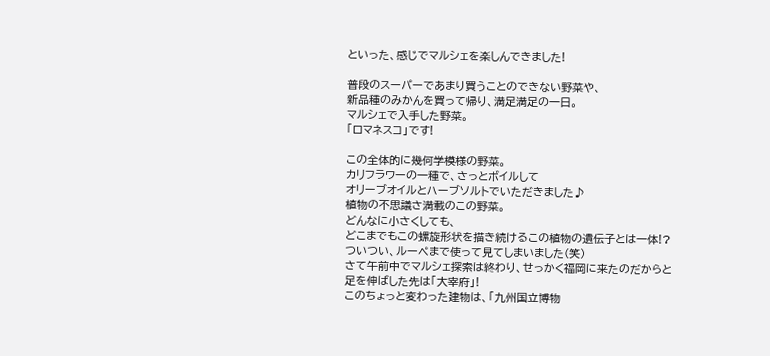といった、感じでマルシェを楽しんできました!

普段のスーパーであまり買うことのできない野菜や、
新品種のみかんを買って帰り、満足満足の一日。
マルシェで入手した野菜。
「ロマネスコ」です!

この全体的に幾何学模様の野菜。
カリフラワーの一種で、さっとボイルして
オリーブオイルとハーブソルトでいただきました♪
植物の不思議さ満載のこの野菜。
どんなに小さくしても、
どこまでもこの螺旋形状を描き続けるこの植物の遺伝子とは一体!?
ついつい、ルーペまで使って見てしまいました(笑)
さて午前中でマルシェ探索は終わり、せっかく福岡に来たのだからと
足を伸ばした先は「大宰府」!
このちょっと変わった建物は、「九州国立博物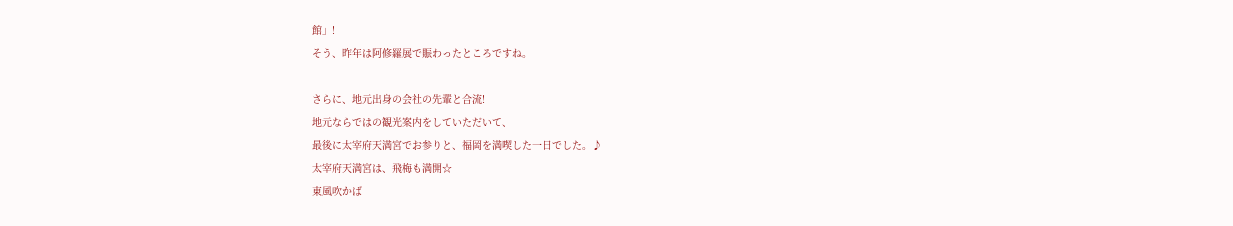館」!
そう、昨年は阿修羅展で賑わったところですね。

さらに、地元出身の会社の先輩と合流!
地元ならではの観光案内をしていただいて、
最後に太宰府天満宮でお参りと、福岡を満喫した一日でした。♪
太宰府天満宮は、飛梅も満開☆
東風吹かば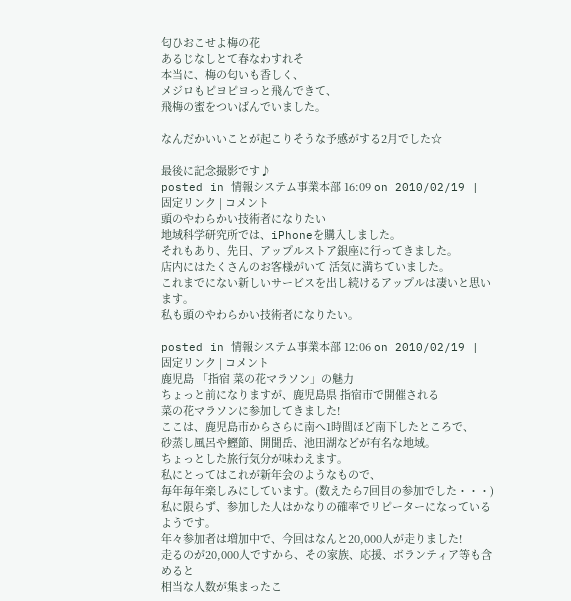匂ひおこせよ梅の花
あるじなしとて春なわすれそ
本当に、梅の匂いも香しく、
メジロもピヨピヨっと飛んできて、
飛梅の蜜をついばんでいました。

なんだかいいことが起こりそうな予感がする2月でした☆

最後に記念撮影です♪
posted in 情報システム事業本部 16:09 on 2010/02/19 | 固定リンク | コメント
頭のやわらかい技術者になりたい
地域科学研究所では、iPhoneを購入しました。
それもあり、先日、アップルストア銀座に行ってきました。
店内にはたくさんのお客様がいて 活気に満ちていました。
これまでにない新しいサービスを出し続けるアップルは凄いと思います。
私も頭のやわらかい技術者になりたい。

posted in 情報システム事業本部 12:06 on 2010/02/19 | 固定リンク | コメント
鹿児島 「指宿 菜の花マラソン」の魅力
ちょっと前になりますが、鹿児島県 指宿市で開催される
菜の花マラソンに参加してきました!
ここは、鹿児島市からさらに南へ1時間ほど南下したところで、
砂蒸し風呂や鰹節、開聞岳、池田湖などが有名な地域。
ちょっとした旅行気分が味わえます。
私にとってはこれが新年会のようなもので、
毎年毎年楽しみにしています。(数えたら7回目の参加でした・・・)
私に限らず、参加した人はかなりの確率でリピーターになっているようです。
年々参加者は増加中で、今回はなんと20,000人が走りました!
走るのが20,000人ですから、その家族、応援、ボランティア等も含めると
相当な人数が集まったこ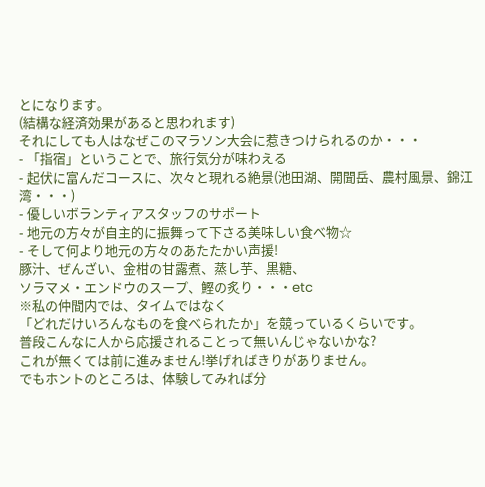とになります。
(結構な経済効果があると思われます)
それにしても人はなぜこのマラソン大会に惹きつけられるのか・・・
- 「指宿」ということで、旅行気分が味わえる
- 起伏に富んだコースに、次々と現れる絶景(池田湖、開聞岳、農村風景、錦江湾・・・)
- 優しいボランティアスタッフのサポート
- 地元の方々が自主的に振舞って下さる美味しい食べ物☆
- そして何より地元の方々のあたたかい声援!
豚汁、ぜんざい、金柑の甘露煮、蒸し芋、黒糖、
ソラマメ・エンドウのスープ、鰹の炙り・・・etc
※私の仲間内では、タイムではなく
「どれだけいろんなものを食べられたか」を競っているくらいです。
普段こんなに人から応援されることって無いんじゃないかな?
これが無くては前に進みません!挙げればきりがありません。
でもホントのところは、体験してみれば分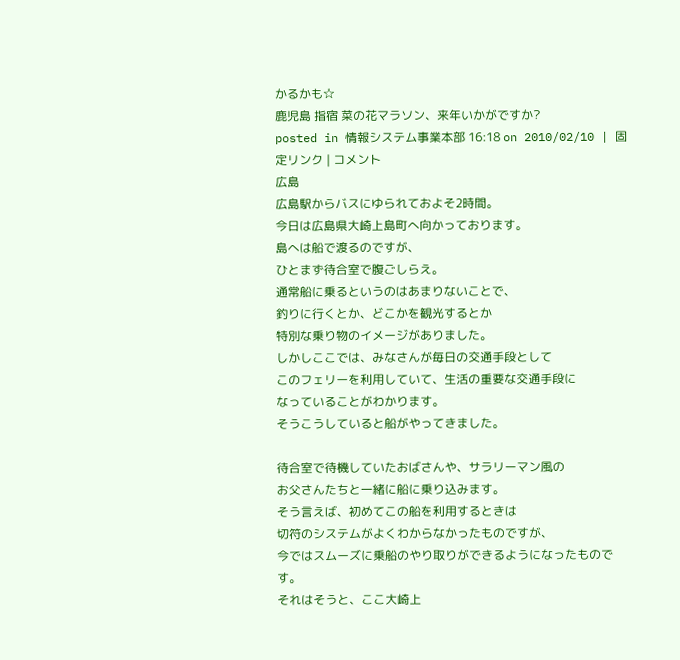かるかも☆
鹿児島 指宿 菜の花マラソン、来年いかがですか?
posted in 情報システム事業本部 16:18 on 2010/02/10 | 固定リンク | コメント
広島
広島駅からバスにゆられておよそ2時間。
今日は広島県大崎上島町へ向かっております。
島へは船で渡るのですが、
ひとまず待合室で腹ごしらえ。
通常船に乗るというのはあまりないことで、
釣りに行くとか、どこかを観光するとか
特別な乗り物のイメージがありました。
しかしここでは、みなさんが毎日の交通手段として
このフェリーを利用していて、生活の重要な交通手段に
なっていることがわかります。
そうこうしていると船がやってきました。

待合室で待機していたおばさんや、サラリーマン風の
お父さんたちと一緒に船に乗り込みます。
そう言えば、初めてこの船を利用するときは
切符のシステムがよくわからなかったものですが、
今ではスムーズに乗船のやり取りができるようになったものです。
それはそうと、ここ大崎上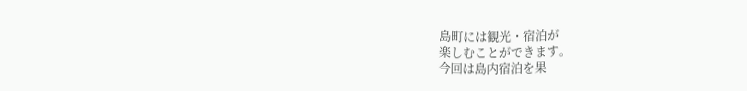島町には観光・宿泊が
楽しむことができます。
今回は島内宿泊を果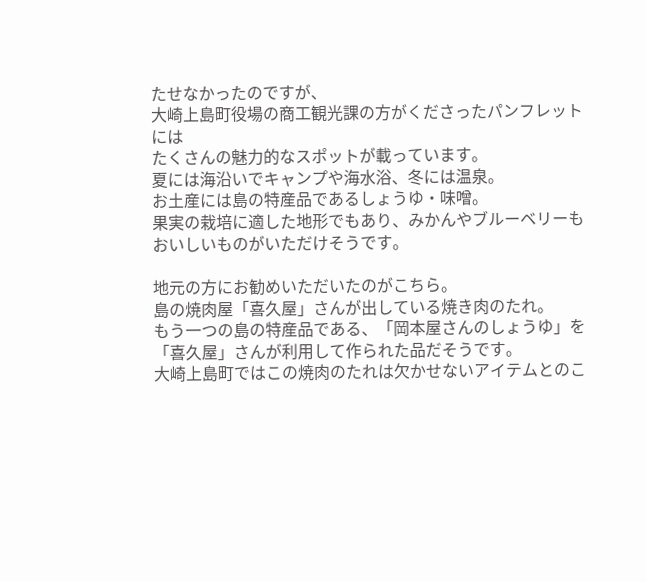たせなかったのですが、
大崎上島町役場の商工観光課の方がくださったパンフレットには
たくさんの魅力的なスポットが載っています。
夏には海沿いでキャンプや海水浴、冬には温泉。
お土産には島の特産品であるしょうゆ・味噌。
果実の栽培に適した地形でもあり、みかんやブルーベリーも
おいしいものがいただけそうです。

地元の方にお勧めいただいたのがこちら。
島の焼肉屋「喜久屋」さんが出している焼き肉のたれ。
もう一つの島の特産品である、「岡本屋さんのしょうゆ」を
「喜久屋」さんが利用して作られた品だそうです。
大崎上島町ではこの焼肉のたれは欠かせないアイテムとのこ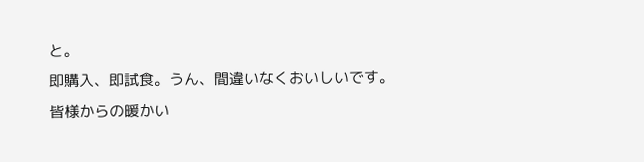と。
即購入、即試食。うん、間違いなくおいしいです。
皆様からの暖かい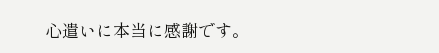心遣いに本当に感謝です。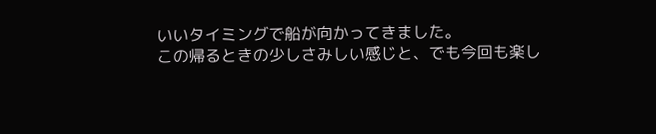いいタイミングで船が向かってきました。
この帰るときの少しさみしい感じと、でも今回も楽し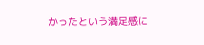かったという満足感に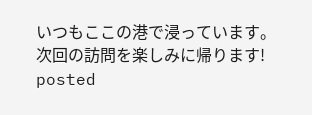いつもここの港で浸っています。
次回の訪問を楽しみに帰ります!
posted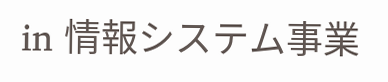in 情報システム事業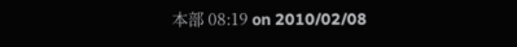本部 08:19 on 2010/02/08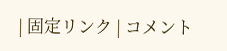| 固定リンク | コメント